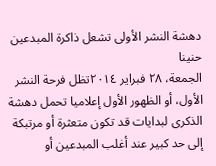دهشة النشر الأولى تشعل ذاكرة المبدعين حنينا
الجمعة، ٢٨ فبراير ٢٠١٤تظل فرحة النشر الأول، أو الظهور الأول إعلاميا تحمل دهشة الذكرى لبدايات قد تكون متعثرة أو مرتبكة إلى حد كبير عند أغلب المبدعين أو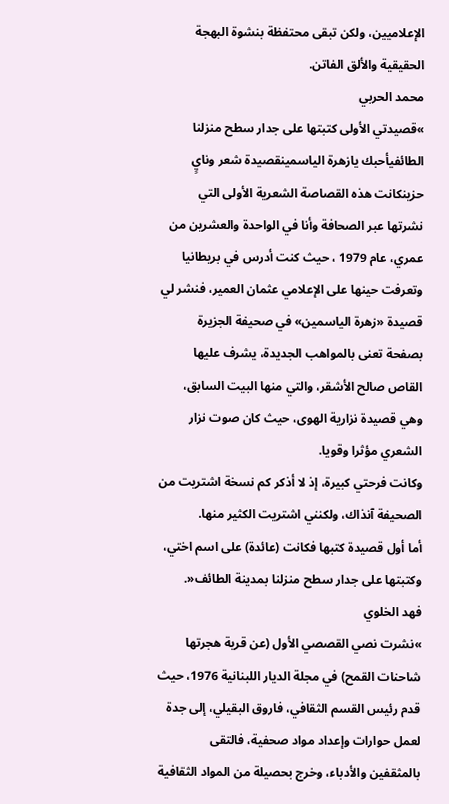الإعلاميين، ولكن تبقى محتفظة بنشوة البهجة الحقيقية والألق الفاتن.
محمد الحربي
»قصيدتي الأولى كتبتها على جدار سطح منزلنا الطائفيأحبك يازهرة الياسمينقصيدة شعر ونايٍ حزينكانت هذه القصاصة الشعرية الأولى التي نشرتها عبر الصحافة وأنا في الواحدة والعشرين من عمري، عام 1979 ، حيث كنت أدرس في بريطانيا وتعرفت حينها على الإعلامي عثمان العمير، فنشر لي قصيدة «زهرة الياسمين» في صحيفة الجزيرة بصفحة تعنى بالمواهب الجديدة، يشرف عليها القاص صالح الأشقر، والتي منها البيت السابق، وهي قصيدة نزارية الهوى، حيث كان صوت نزار الشعري مؤثرا وقويا.
وكانت فرحتي كبيرة، إذ لا أذكر كم نسخة اشتريت من الصحيفة آنذاك، ولكنني اشتريت الكثير منها.
أما أول قصيدة كتبها فكانت (عائدة) على اسم اختي، وكتبتها على جدار سطح منزلنا بمدينة الطائف«.
فهد الخلوي
»نشرت نصي القصصي الأول (عن قرية هجرتها شاحنات القمح) في مجلة الديار اللبنانية 1976، حيث قدم رئيس القسم الثقافي، فاروق البقيلي، إلى جدة لعمل حوارات وإعداد مواد صحفية، فالتقى بالمثقفين والأدباء، وخرج بحصيلة من المواد الثقافية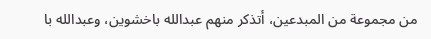من مجموعة من المبدعين، أتذكر منهم عبدالله باخشوين، وعبدالله با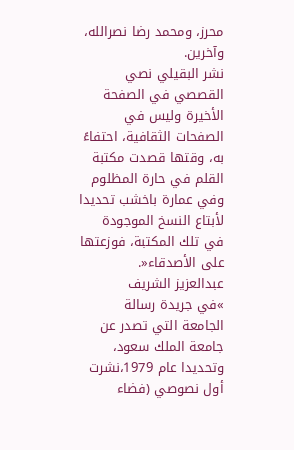محرز، ومحمد رضا نصرالله، وآخرين.
نشر البقيلي نصي القصصي في الصفحة الأخيرة وليس في الصفحات الثقافية، احتفاءً به، وقتها قصدت مكتبة القلم في حارة المظلوم وفي عمارة باخشب تحديدا لأبتاع النسخ الموجودة في تلك المكتبة، فوزعتها على الأصدقاء«.
عبدالعزيز الشريف
»في جريدة رسالة الجامعة التي تصدر عن جامعة الملك سعود، وتحديدا عام 1979،نشرت أول نصوصي (فضاء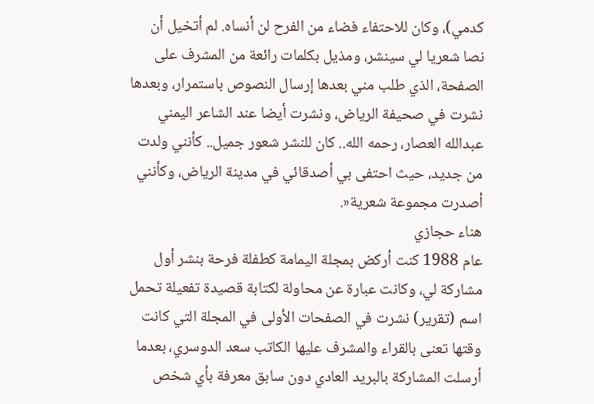كدمي)، وكان للاحتفاء فضاء من الفرح لن أنساه. لم أتخيل أن نصا شعريا لي سينشر، ومذيل بكلمات رائعة من المشرف على الصفحة، الذي طلب مني بعدها إرسال النصوص باستمرار، وبعدها نشرت في صحيفة الرياض، ونشرت أيضا عند الشاعر اليمني عبدالله العصار، رحمه الله.. كان للنشر شعور جميل.. كأنني ولدت من جديد، حيث احتفى بي أصدقائي في مدينة الرياض، وكأنني أصدرت مجموعة شعرية«.
هناء حجازي
عام 1988 كنت أركض بمجلة اليمامة كطفلة فرحة بنشر أول مشاركة لي، وكانت عبارة عن محاولة لكتابة قصيدة تفعيلة تحمل اسم (تقرير) نشرت في الصفحات الأولى في المجلة التي كانت وقتها تعنى بالقراء والمشرف عليها الكاتب سعد الدوسري، بعدما أرسلت المشاركة بالبريد العادي دون سابق معرفة بأي شخص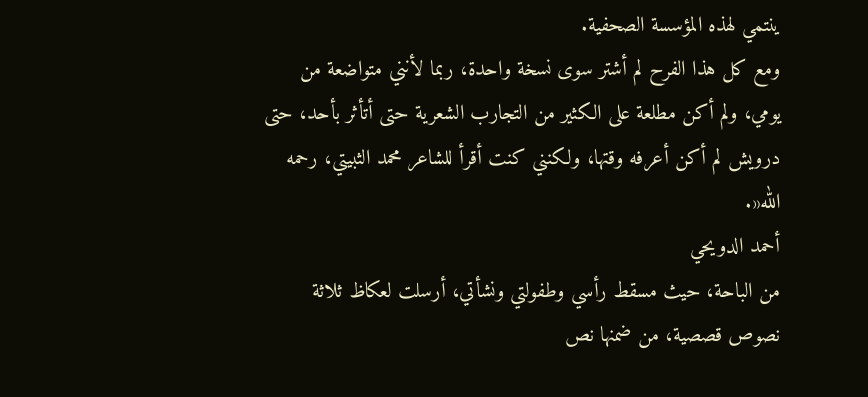ينتمي لهذه المؤسسة الصحفية.
ومع كل هذا الفرح لم أشتر سوى نسخة واحدة، ربما لأنني متواضعة من يومي، ولم أكن مطلعة على الكثير من التجارب الشعرية حتى أتأثر بأحد، حتى درويش لم أكن أعرفه وقتها، ولكنني كنت أقرأ للشاعر محمد الثبيتي، رحمه الله«.
أحمد الدويحي
من الباحة، حيث مسقط رأسي وطفولتي ونشأتي، أرسلت لعكاظ ثلاثة نصوص قصصية، من ضمنها نص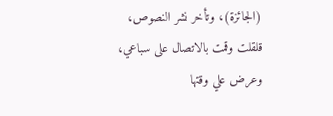(الجائزة)، وتأخر نشر النصوص، قلقلت وقمت بالاتصال على سباعي، وعرض علي وقتها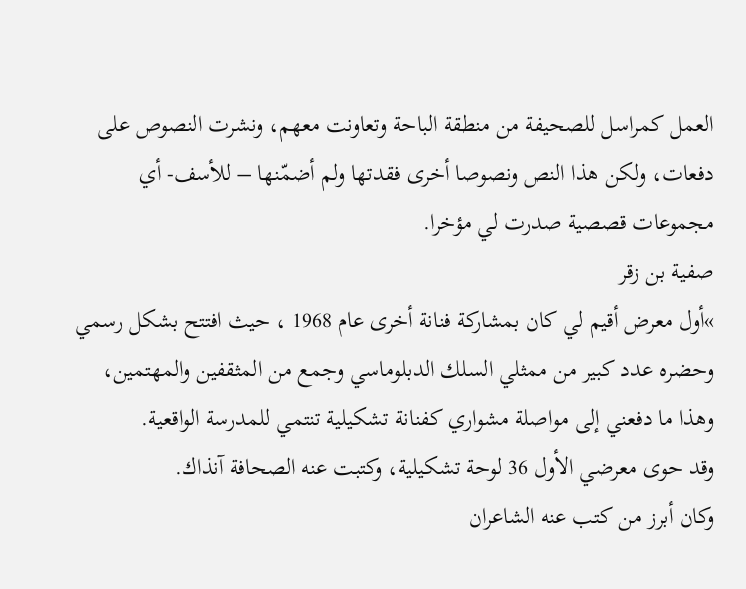العمل كمراسل للصحيفة من منطقة الباحة وتعاونت معهم، ونشرت النصوص على دفعات، ولكن هذا النص ونصوصا أخرى فقدتها ولم أضمّنها – للأسف- أي مجموعات قصصية صدرت لي مؤخرا.
صفية بن زقر
»أول معرض أقيم لي كان بمشاركة فنانة أخرى عام 1968 ، حيث افتتح بشكل رسمي وحضره عدد كبير من ممثلي السلك الدبلوماسي وجمع من المثقفين والمهتمين، وهذا ما دفعني إلى مواصلة مشواري كفنانة تشكيلية تنتمي للمدرسة الواقعية.
وقد حوى معرضي الأول 36 لوحة تشكيلية، وكتبت عنه الصحافة آنذاك.
وكان أبرز من كتب عنه الشاعران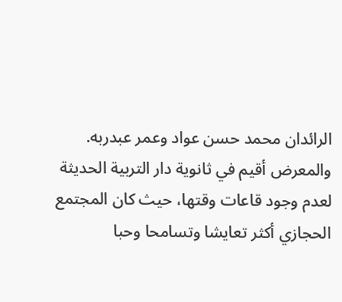الرائدان محمد حسن عواد وعمر عبدربه.
والمعرض أقيم في ثانوية دار التربية الحديثة لعدم وجود قاعات وقتها، حيث كان المجتمع الحجازي أكثر تعايشا وتسامحا وحبا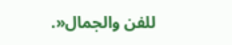للفن والجمال«.